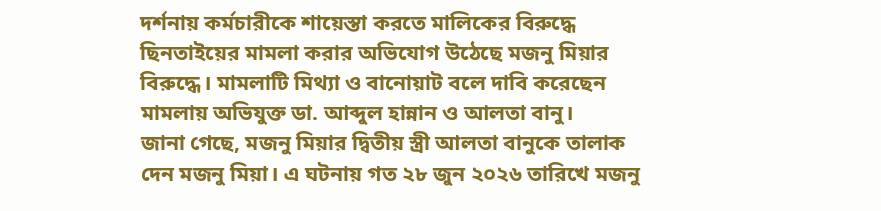দর্শনায় কর্মচারীকে শায়েস্তা করতে মালিকের বিরুদ্ধে ছিনতাইয়ের মামলা করার অভিযোগ উঠেছে মজনু মিয়ার বিরুদ্ধে। মামলাটি মিথ্যা ও বানোয়াট বলে দাবি করেছেন মামলায় অভিযুক্ত ডা. আব্দুল হান্নান ও আলতা বানু।
জানা গেছে, মজনু মিয়ার দ্বিতীয় স্ত্রী আলতা বানুকে তালাক দেন মজনু মিয়া। এ ঘটনায় গত ২৮ জুন ২০২৬ তারিখে মজনু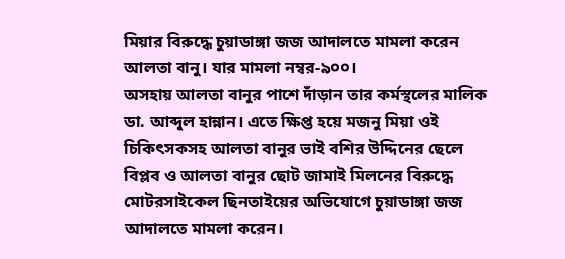মিয়ার বিরুদ্ধে চুয়াডাঙ্গা জজ আদালতে মামলা করেন আলতা বানু। যার মামলা নম্বর-৯০০।
অসহায় আলতা বানুর পাশে দাঁড়ান তার কর্মস্থলের মালিক ডা. আব্দুল হান্নান। এতে ক্ষিপ্ত হয়ে মজনু মিয়া ওই চিকিৎসকসহ আলতা বানুর ভাই বশির উদ্দিনের ছেলে বিপ্লব ও আলতা বানুর ছোট জামাই মিলনের বিরুদ্ধে মোটরসাইকেল ছিনতাইয়ের অভিযোগে চুয়াডাঙ্গা জজ আদালতে মামলা করেন।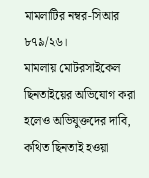মামলাটির নম্বর-সিআর ৮৭৯/২৬।
মামলায় মোটরসাইকেল ছিনতাইয়ের অভিযোগ করা হলেও অভিযুক্তদের দাবি, কথিত ছিনতাই হওয়া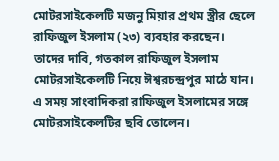মোটরসাইকেলটি মজনু মিয়ার প্রথম স্ত্রীর ছেলে রাফিজুল ইসলাম (২৩) ব্যবহার করছেন।
তাদের দাবি, গতকাল রাফিজুল ইসলাম মোটরসাইকেলটি নিয়ে ঈশ্বরচন্দ্রপুর মাঠে যান। এ সময় সাংবাদিকরা রাফিজুল ইসলামের সঙ্গে মোটরসাইকেলটির ছবি তোলেন।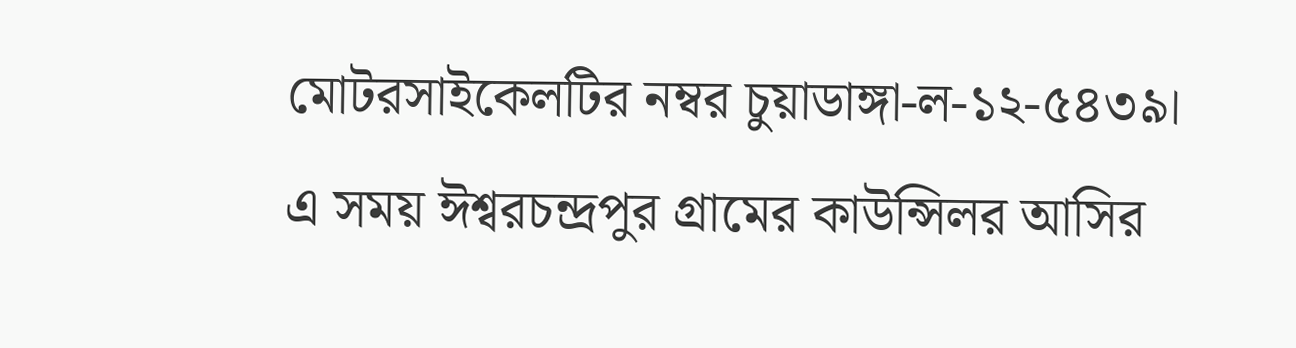মোটরসাইকেলটির নম্বর চুয়াডাঙ্গা-ল-১২-৫৪৩৯। এ সময় ঈশ্বরচন্দ্রপুর গ্রামের কাউন্সিলর আসির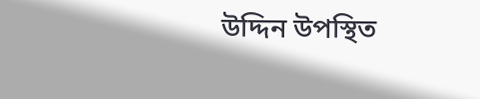উদ্দিন উপস্থিত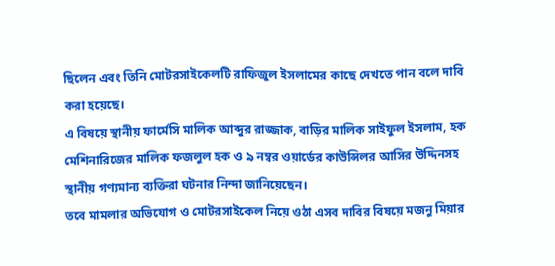ছিলেন এবং তিনি মোটরসাইকেলটি রাফিজুল ইসলামের কাছে দেখতে পান বলে দাবি করা হয়েছে।
এ বিষয়ে স্থানীয় ফার্মেসি মালিক আব্দুর রাজ্জাক, বাড়ির মালিক সাইফুল ইসলাম, হক মেশিনারিজের মালিক ফজলুল হক ও ৯ নম্বর ওয়ার্ডের কাউন্সিলর আসির উদ্দিনসহ স্থানীয় গণ্যমান্য ব্যক্তিরা ঘটনার নিন্দা জানিয়েছেন।
তবে মামলার অভিযোগ ও মোটরসাইকেল নিয়ে ওঠা এসব দাবির বিষয়ে মজনু মিয়ার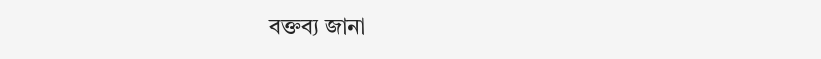বক্তব্য জানা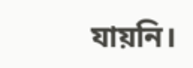যায়নি।